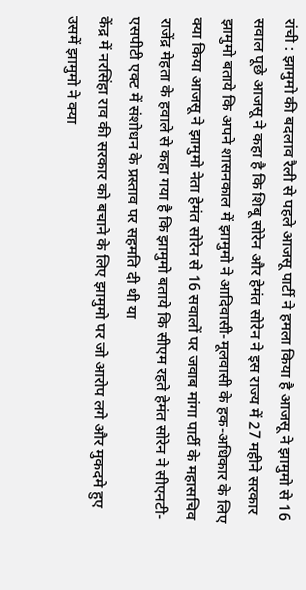रांची : झामुमो की बदलाव रैली से पहले आजसू पार्टी ने हमला किया है आजसू ने झामुमो से 16 सवाल पूछे आजसू ने कहा है कि शिबू सोरेन और हेमंत सोरेन ने इस राज्य में 27 महीने सरकार झामुमो बताये कि अपने शासनकाल में झामुमो ने आदिवासी-मूलवासी के हक-अधिकार के लिए क्या किया आजसू ने झामुमो नेता हेमंत सोरेन से 16 सवालों पर जवाब मांगा पार्टी के महासचिव राजेंद्र मेहता के हवाले से कहा गया है कि झामुमो बताये कि सीएम रहते हेमंत सोरेन ने सीएनटी-एसपीटी एक्ट में संशोधन के प्रस्ताव पर सहमति दी थी या
केंद्र में नरसिंहा राव की सरकार को बचाने के लिए झामुमो पर जो आरोप लगे और मुकदमे हुए उसमें झामुमो ने क्या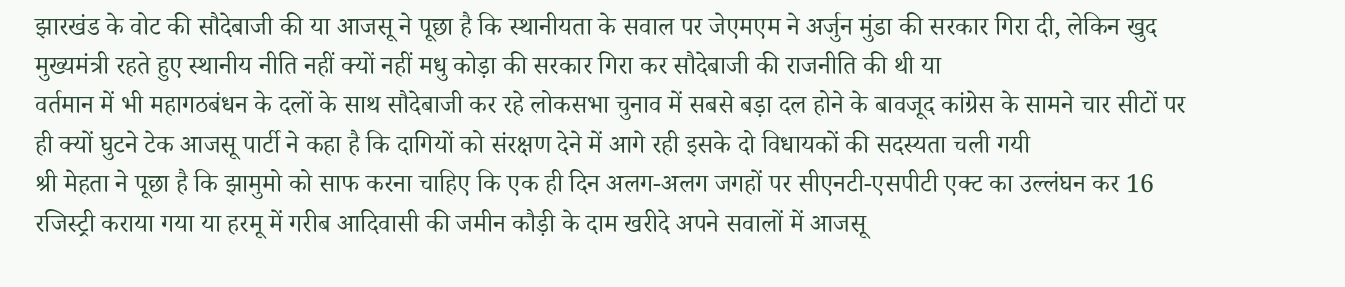झारखंड के वोट की सौदेबाजी की या आजसू ने पूछा है कि स्थानीयता के सवाल पर जेएमएम ने अर्जुन मुंडा की सरकार गिरा दी, लेकिन खुद मुख्यमंत्री रहते हुए स्थानीय नीति नहीं क्यों नहीं मधु कोड़ा की सरकार गिरा कर सौदेबाजी की राजनीति की थी या
वर्तमान में भी महागठबंधन के दलों के साथ सौदेबाजी कर रहे लोकसभा चुनाव में सबसे बड़ा दल होने के बावजूद कांग्रेस के सामने चार सीटों पर ही क्यों घुटने टेक आजसू पार्टी ने कहा है कि दागियों को संरक्षण देने में आगे रही इसके दो विधायकों की सदस्यता चली गयी
श्री मेहता ने पूछा है कि झामुमो को साफ करना चाहिए कि एक ही दिन अलग-अलग जगहों पर सीएनटी-एसपीटी एक्ट का उल्लंघन कर 16 रजिस्ट्री कराया गया या हरमू में गरीब आदिवासी की जमीन कौड़ी के दाम खरीदे अपने सवालों में आजसू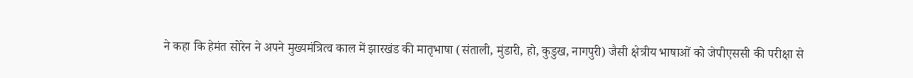ने कहा कि हेमंत सोरेन ने अपने मुख्यमंत्रित्व काल में झारखंड की मातृभाषा (संताली, मुंडारी, हो, कुडुख, नागपुरी) जैसी क्षेत्रीय भाषाओं को जेपीएससी की परीक्षा से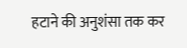हटाने की अनुशंसा तक कर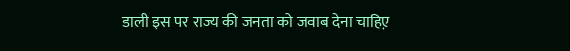डाली इस पर राज्य की जनता को जवाब देना चाहिए़